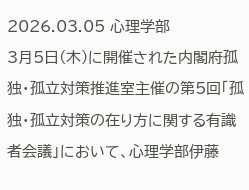2026.03.05 心理学部
3月5日(木)に開催された内閣府孤独・孤立対策推進室主催の第5回「孤独・孤立対策の在り方に関する有識者会議」において、心理学部伊藤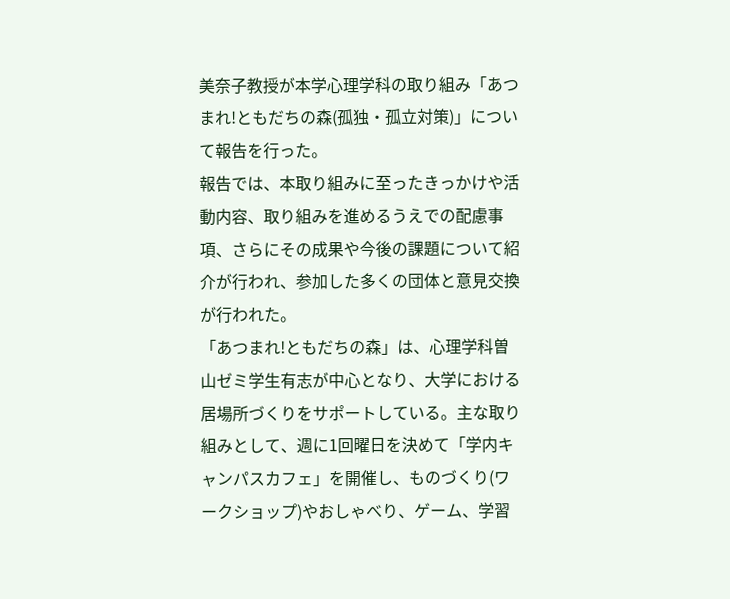美奈子教授が本学心理学科の取り組み「あつまれ!ともだちの森(孤独・孤立対策)」について報告を行った。
報告では、本取り組みに至ったきっかけや活動内容、取り組みを進めるうえでの配慮事項、さらにその成果や今後の課題について紹介が行われ、参加した多くの団体と意見交換が行われた。
「あつまれ!ともだちの森」は、心理学科曽山ゼミ学生有志が中心となり、大学における居場所づくりをサポートしている。主な取り組みとして、週に1回曜日を決めて「学内キャンパスカフェ」を開催し、ものづくり(ワークショップ)やおしゃべり、ゲーム、学習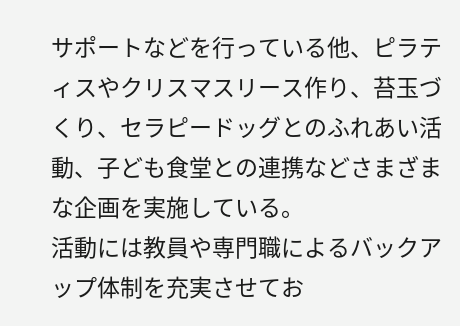サポートなどを行っている他、ピラティスやクリスマスリース作り、苔玉づくり、セラピードッグとのふれあい活動、子ども食堂との連携などさまざまな企画を実施している。
活動には教員や専門職によるバックアップ体制を充実させてお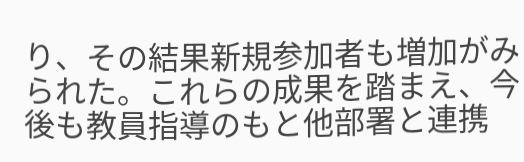り、その結果新規参加者も増加がみられた。これらの成果を踏まえ、今後も教員指導のもと他部署と連携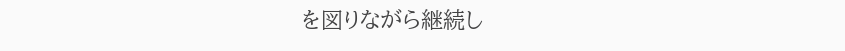を図りながら継続し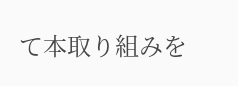て本取り組みを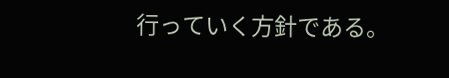行っていく方針である。